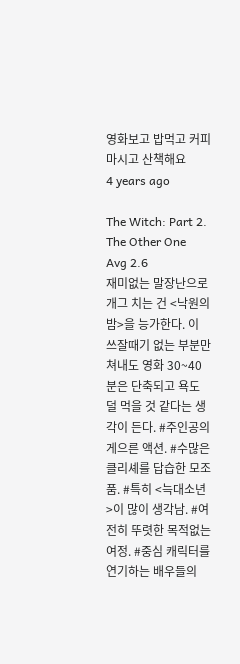영화보고 밥먹고 커피마시고 산책해요
4 years ago

The Witch: Part 2. The Other One
Avg 2.6
재미없는 말장난으로 개그 치는 건 <낙원의 밤>을 능가한다. 이 쓰잘때기 없는 부분만 쳐내도 영화 30~40분은 단축되고 욕도 덜 먹을 것 같다는 생각이 든다. #주인공의 게으른 액션. #수많은 클리셰를 답습한 모조품. #특히 <늑대소년>이 많이 생각남. #여전히 뚜렷한 목적없는 여정. #중심 캐릭터를 연기하는 배우들의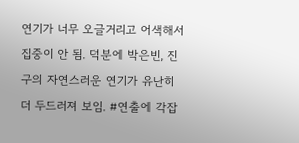연기가 너무 오글거리고 어색해서 집중이 안 됨. 덕분에 박은빈, 진구의 자연스러운 연기가 유난히 더 두드러져 보임. #연출에 각잡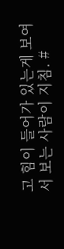고 힘이 들어가 있는게 보여서 보는 사람이 지침. #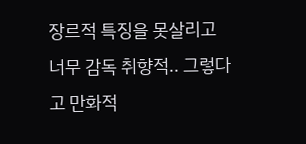장르적 특징을 못살리고 너무 감독 취향적.. 그렇다고 만화적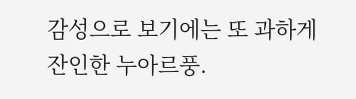감성으로 보기에는 또 과하게 잔인한 누아르풍.